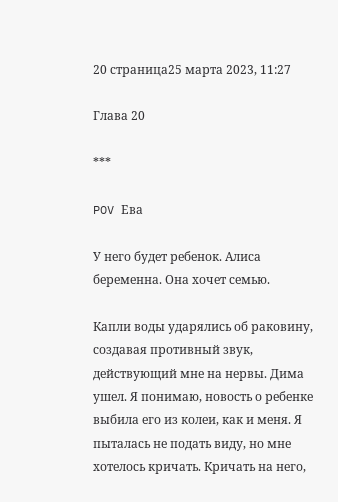20 страница25 марта 2023, 11:27

Глава 20

***

POV Ева

У него будет ребенок. Алиса беременна. Она хочет семью.

Капли воды ударялись об раковину, создавая противный звук, действующий мне на нервы. Дима ушел. Я понимаю, новость о ребенке выбила его из колеи, как и меня. Я пыталась не подать виду, но мне хотелось кричать. Кричать на него,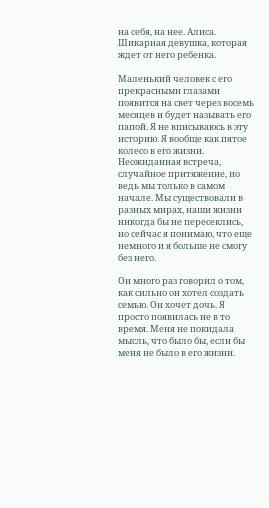на себя, на нее. Алиса. Шикарная девушка, которая ждет от него ребенка.

Маленький человек с его прекрасными глазами появится на свет через восемь месяцев и будет называть его папой. Я не вписываюсь в эту историю. Я вообще как пятое колесо в его жизни. Неожиданная встреча, случайное притяжение, но ведь мы только в самом начале. Мы существовали в разных мирах, наши жизни никогда бы не пересеклись, но сейчас я понимаю, что еще немного и я больше не смогу без него.

Он много раз говорил о том, как сильно он хотел создать семью. Он хочет дочь. Я просто появилась не в то время. Меня не покидала мысль, что было бы, если бы меня не было в его жизни.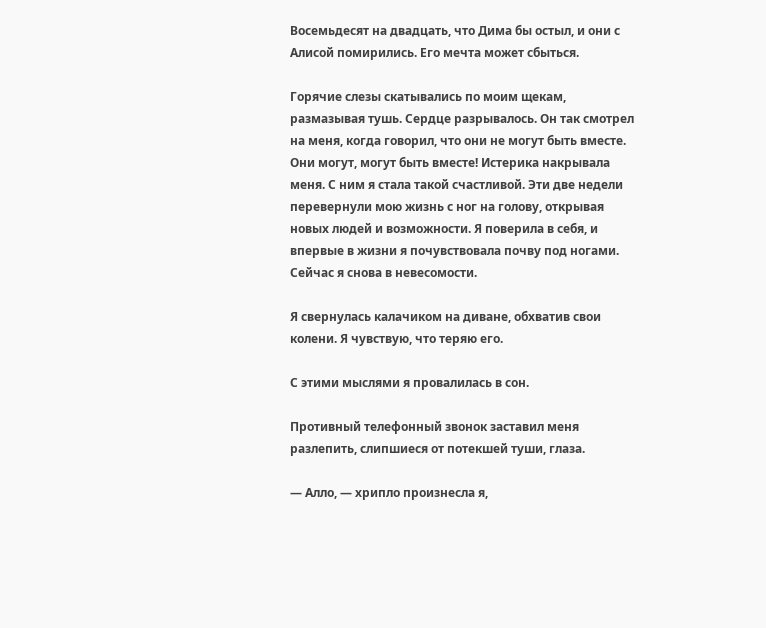Восемьдесят на двадцать, что Дима бы остыл, и они с Алисой помирились. Его мечта может сбыться.

Горячие слезы скатывались по моим щекам, размазывая тушь. Сердце разрывалось. Он так смотрел на меня, когда говорил, что они не могут быть вместе. Они могут, могут быть вместе! Истерика накрывала меня. С ним я стала такой счастливой. Эти две недели перевернули мою жизнь с ног на голову, открывая новых людей и возможности. Я поверила в себя, и впервые в жизни я почувствовала почву под ногами. Сейчас я снова в невесомости.

Я свернулась калачиком на диване, обхватив свои колени. Я чувствую, что теряю его.

С этими мыслями я провалилась в сон.

Противный телефонный звонок заставил меня разлепить, слипшиеся от потекшей туши, глаза.

— Алло, — хрипло произнесла я,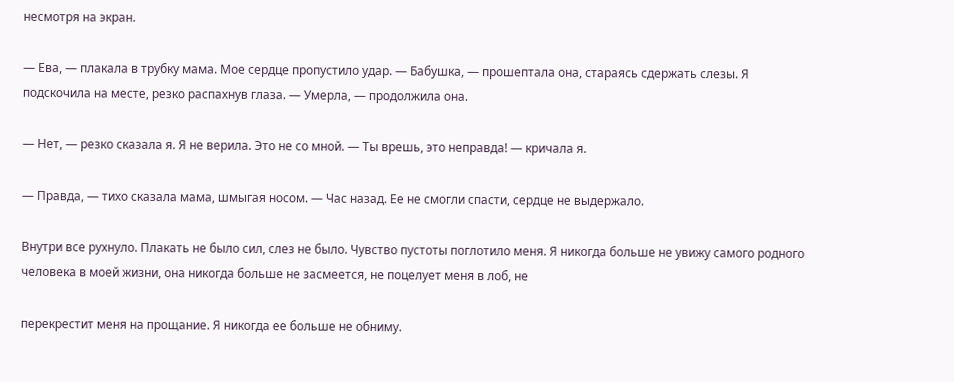несмотря на экран.

— Ева, — плакала в трубку мама. Мое сердце пропустило удар. — Бабушка, — прошептала она, стараясь сдержать слезы. Я подскочила на месте, резко распахнув глаза. — Умерла, — продолжила она.

— Нет, — резко сказала я. Я не верила. Это не со мной. — Ты врешь, это неправда! — кричала я.

— Правда, — тихо сказала мама, шмыгая носом. — Час назад. Ее не смогли спасти, сердце не выдержало.

Внутри все рухнуло. Плакать не было сил, слез не было. Чувство пустоты поглотило меня. Я никогда больше не увижу самого родного человека в моей жизни, она никогда больше не засмеется, не поцелует меня в лоб, не

перекрестит меня на прощание. Я никогда ее больше не обниму.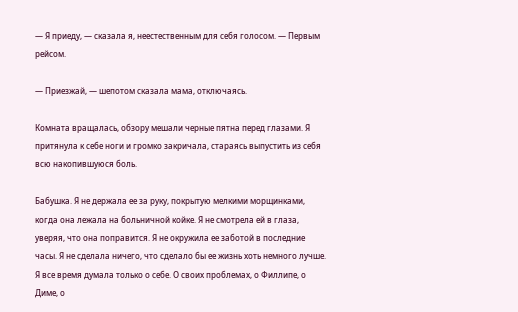— Я приеду, — сказала я, неестественным для себя голосом. — Первым рейсом.

— Приезжай, — шепотом сказала мама, отключаясь.

Комната вращалась, обзору мешали черные пятна перед глазами. Я притянула к себе ноги и громко закричала, стараясь выпустить из себя всю накопившуюся боль.

Бабушка. Я не держала ее за руку, покрытую мелкими морщинками, когда она лежала на больничной койке. Я не смотрела ей в глаза, уверяя, что она поправится. Я не окружила ее заботой в последние часы. Я не сделала ничего, что сделало бы ее жизнь хоть немного лучше. Я все время думала только о себе. О своих проблемах, о Филлипе, о Диме, о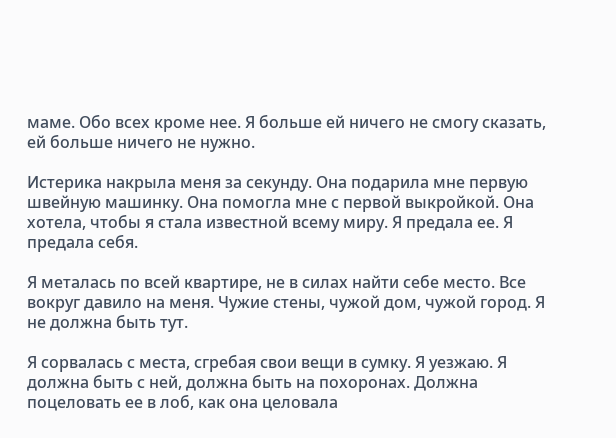маме. Обо всех кроме нее. Я больше ей ничего не смогу сказать, ей больше ничего не нужно.

Истерика накрыла меня за секунду. Она подарила мне первую швейную машинку. Она помогла мне с первой выкройкой. Она хотела, чтобы я стала известной всему миру. Я предала ее. Я предала себя.

Я металась по всей квартире, не в силах найти себе место. Все вокруг давило на меня. Чужие стены, чужой дом, чужой город. Я не должна быть тут.

Я сорвалась с места, сгребая свои вещи в сумку. Я уезжаю. Я должна быть с ней, должна быть на похоронах. Должна поцеловать ее в лоб, как она целовала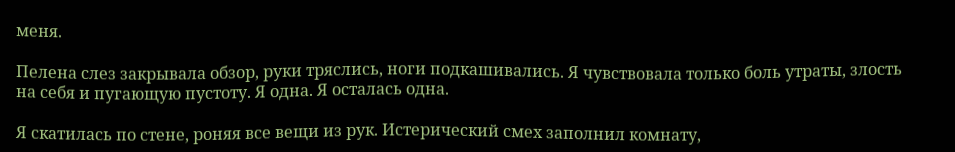меня.

Пелена слез закрывала обзор, руки тряслись, ноги подкашивались. Я чувствовала только боль утраты, злость на себя и пугающую пустоту. Я одна. Я осталась одна.

Я скатилась по стене, роняя все вещи из рук. Истерический смех заполнил комнату,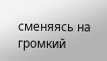сменяясь на громкий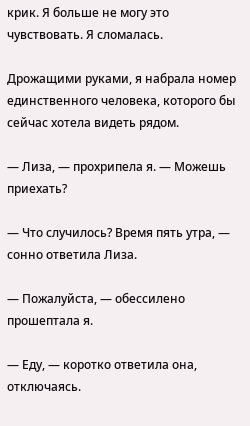крик. Я больше не могу это чувствовать. Я сломалась.

Дрожащими руками, я набрала номер единственного человека, которого бы сейчас хотела видеть рядом.

— Лиза, — прохрипела я. — Можешь приехать?

— Что случилось? Время пять утра, — сонно ответила Лиза.

— Пожалуйста, — обессилено прошептала я.

— Еду, — коротко ответила она, отключаясь.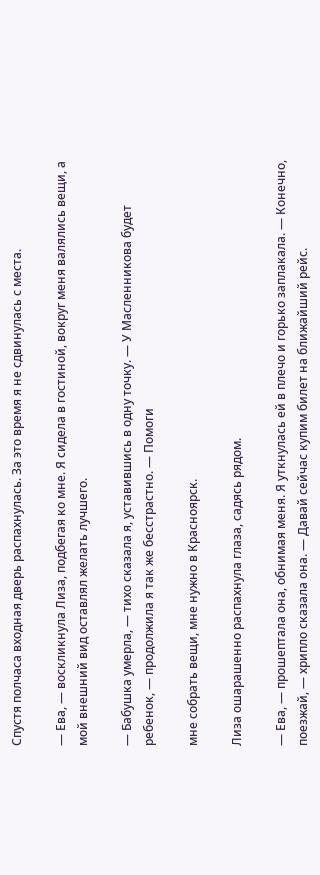Спустя полчаса входная дверь распахнулась. За это время я не сдвинулась с места.

— Ева, — воскликнула Лиза, подбегая ко мне. Я сидела в гостиной, вокруг меня валялись вещи, а мой внешний вид оставлял желать лучшего.

— Бабушка умерла, — тихо сказала я, уставившись в одну точку. — У Масленникова будет ребенок, — продолжила я так же бесстрастно. — Помоги

мне собрать вещи, мне нужно в Красноярск.

Лиза ошарашенно распахнула глаза, садясь рядом.

— Ева, — прошептала она, обнимая меня. Я уткнулась ей в плечо и горько заплакала. — Конечно, поезжай, — хрипло сказала она. — Давай сейчас купим билет на ближайший рейс.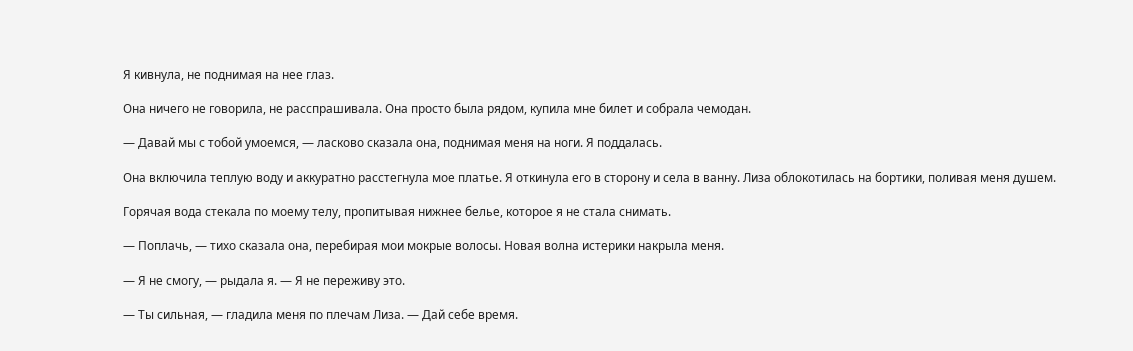Я кивнула, не поднимая на нее глаз.

Она ничего не говорила, не расспрашивала. Она просто была рядом, купила мне билет и собрала чемодан.

— Давай мы с тобой умоемся, — ласково сказала она, поднимая меня на ноги. Я поддалась.

Она включила теплую воду и аккуратно расстегнула мое платье. Я откинула его в сторону и села в ванну. Лиза облокотилась на бортики, поливая меня душем.

Горячая вода стекала по моему телу, пропитывая нижнее белье, которое я не стала снимать.

— Поплачь, — тихо сказала она, перебирая мои мокрые волосы. Новая волна истерики накрыла меня.

— Я не смогу, — рыдала я. — Я не переживу это.

— Ты сильная, — гладила меня по плечам Лиза. — Дай себе время.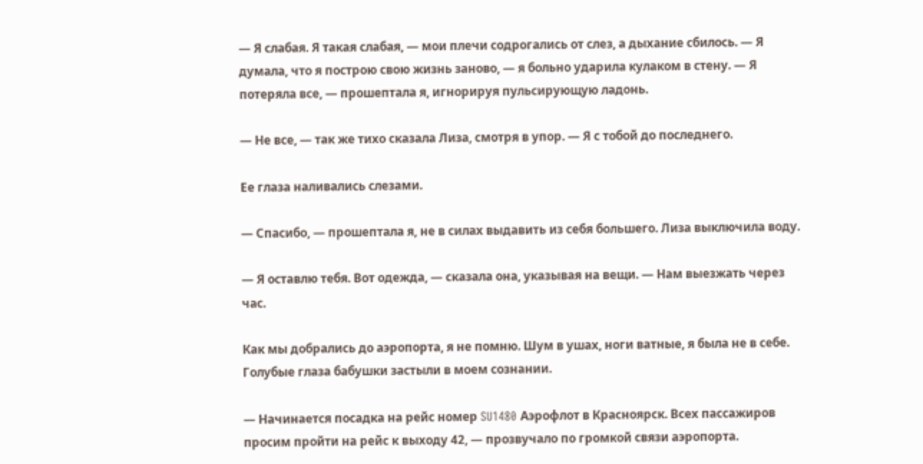— Я слабая. Я такая слабая, — мои плечи содрогались от слез, а дыхание сбилось. — Я думала, что я построю свою жизнь заново, — я больно ударила кулаком в стену. — Я потеряла все, — прошептала я, игнорируя пульсирующую ладонь.

— Не все, — так же тихо сказала Лиза, смотря в упор. — Я с тобой до последнего.

Ее глаза наливались слезами.

— Спасибо, — прошептала я, не в силах выдавить из себя большего. Лиза выключила воду.

— Я оставлю тебя. Вот одежда, — сказала она, указывая на вещи. — Нам выезжать через час.

Как мы добрались до аэропорта, я не помню. Шум в ушах, ноги ватные, я была не в себе. Голубые глаза бабушки застыли в моем сознании.

— Начинается посадка на рейс номер SU1480 Аэрофлот в Красноярск. Всех пассажиров просим пройти на рейс к выходу 42, — прозвучало по громкой связи аэропорта.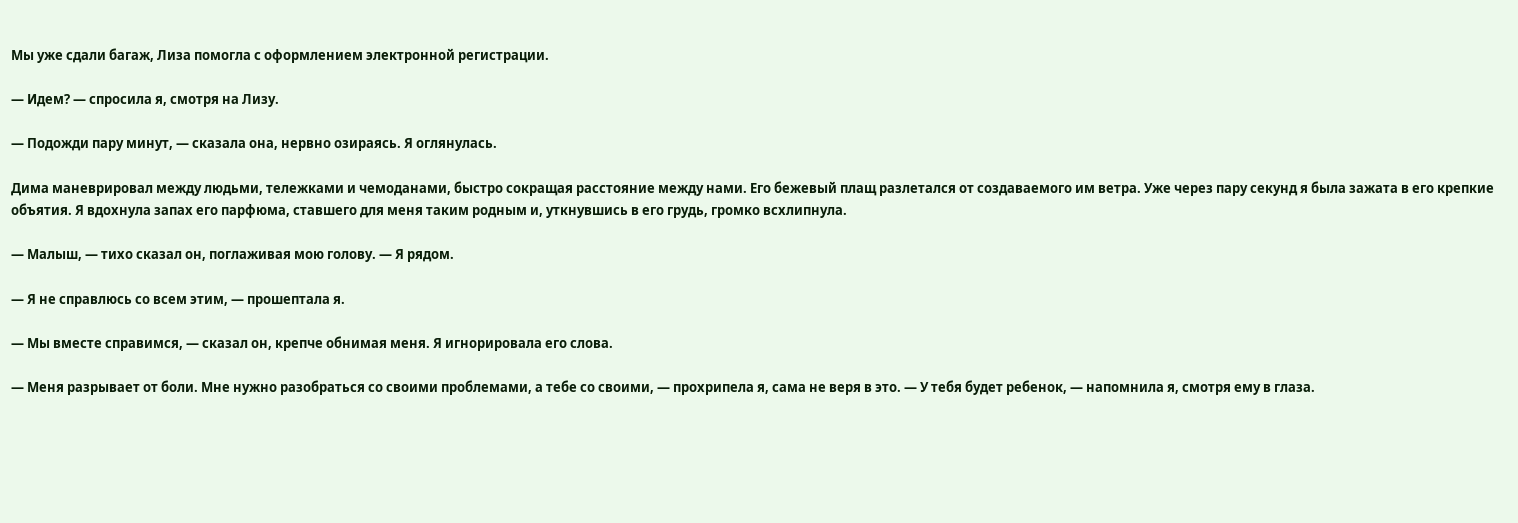Мы уже сдали багаж, Лиза помогла с оформлением электронной регистрации.

— Идем? — спросила я, смотря на Лизу.

— Подожди пару минут, — сказала она, нервно озираясь. Я оглянулась.

Дима маневрировал между людьми, тележками и чемоданами, быстро сокращая расстояние между нами. Его бежевый плащ разлетался от создаваемого им ветра. Уже через пару секунд я была зажата в его крепкие объятия. Я вдохнула запах его парфюма, ставшего для меня таким родным и, уткнувшись в его грудь, громко всхлипнула.

— Малыш, — тихо сказал он, поглаживая мою голову. — Я рядом.

— Я не справлюсь со всем этим, — прошептала я.

— Мы вместе справимся, — сказал он, крепче обнимая меня. Я игнорировала его слова.

— Меня разрывает от боли. Мне нужно разобраться со своими проблемами, а тебе со своими, — прохрипела я, сама не веря в это. — У тебя будет ребенок, — напомнила я, смотря ему в глаза.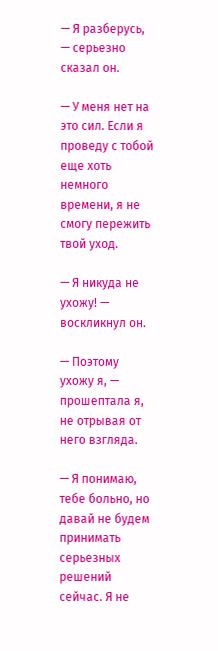— Я разберусь, — серьезно сказал он.

— У меня нет на это сил. Если я проведу с тобой еще хоть немного времени, я не смогу пережить твой уход.

— Я никуда не ухожу! — воскликнул он.

— Поэтому ухожу я, — прошептала я, не отрывая от него взгляда.

— Я понимаю, тебе больно, но давай не будем принимать серьезных решений сейчас. Я не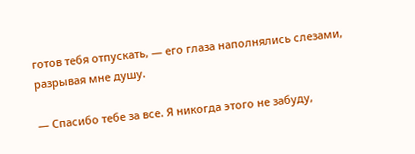готов тебя отпускать, — его глаза наполнялись слезами, разрывая мне душу.

— Спасибо тебе за все. Я никогда этого не забуду,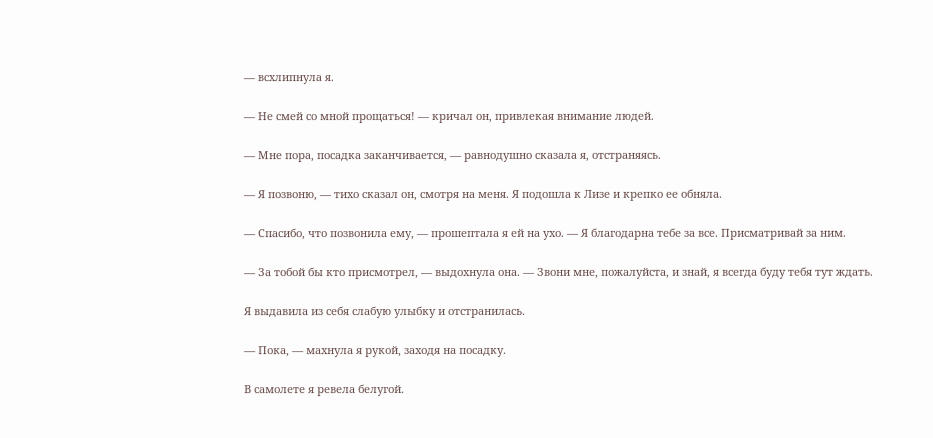— всхлипнула я.

— Не смей со мной прощаться! — кричал он, привлекая внимание людей.

— Мне пора, посадка заканчивается, — равнодушно сказала я, отстраняясь.

— Я позвоню, — тихо сказал он, смотря на меня. Я подошла к Лизе и крепко ее обняла.

— Спасибо, что позвонила ему, — прошептала я ей на ухо. — Я благодарна тебе за все. Присматривай за ним.

— За тобой бы кто присмотрел, — выдохнула она. — Звони мне, пожалуйста, и знай, я всегда буду тебя тут ждать.

Я выдавила из себя слабую улыбку и отстранилась.

— Пока, — махнула я рукой, заходя на посадку.

В самолете я ревела белугой.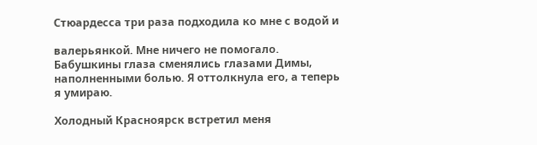Стюардесса три раза подходила ко мне с водой и

валерьянкой. Мне ничего не помогало. Бабушкины глаза сменялись глазами Димы, наполненными болью. Я оттолкнула его, а теперь я умираю.

Холодный Красноярск встретил меня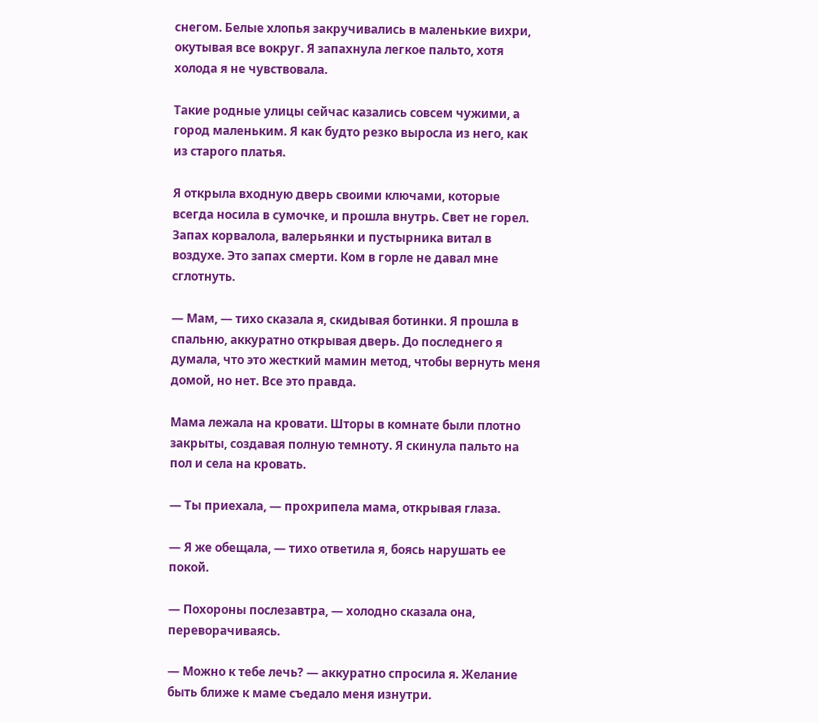снегом. Белые хлопья закручивались в маленькие вихри, окутывая все вокруг. Я запахнула легкое пальто, хотя холода я не чувствовала.

Такие родные улицы сейчас казались совсем чужими, а город маленьким. Я как будто резко выросла из него, как из старого платья.

Я открыла входную дверь своими ключами, которые всегда носила в сумочке, и прошла внутрь. Свет не горел. Запах корвалола, валерьянки и пустырника витал в воздухе. Это запах смерти. Ком в горле не давал мне сглотнуть.

— Мам, — тихо сказала я, скидывая ботинки. Я прошла в спальню, аккуратно открывая дверь. До последнего я думала, что это жесткий мамин метод, чтобы вернуть меня домой, но нет. Все это правда.

Мама лежала на кровати. Шторы в комнате были плотно закрыты, создавая полную темноту. Я скинула пальто на пол и села на кровать.

— Ты приехала, — прохрипела мама, открывая глаза.

— Я же обещала, — тихо ответила я, боясь нарушать ее покой.

— Похороны послезавтра, — холодно сказала она, переворачиваясь.

— Можно к тебе лечь? — аккуратно спросила я. Желание быть ближе к маме съедало меня изнутри.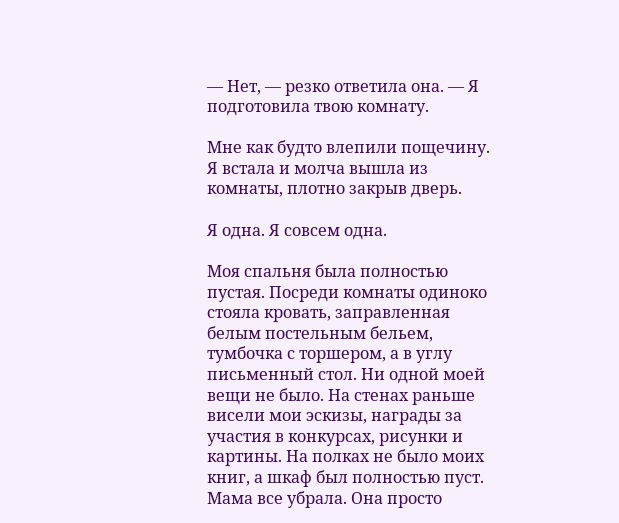— Нет, — резко ответила она. — Я подготовила твою комнату.

Мне как будто влепили пощечину. Я встала и молча вышла из комнаты, плотно закрыв дверь.

Я одна. Я совсем одна.

Моя спальня была полностью пустая. Посреди комнаты одиноко стояла кровать, заправленная белым постельным бельем, тумбочка с торшером, а в углу письменный стол. Ни одной моей вещи не было. На стенах раньше висели мои эскизы, награды за участия в конкурсах, рисунки и картины. На полках не было моих книг, а шкаф был полностью пуст. Мама все убрала. Она просто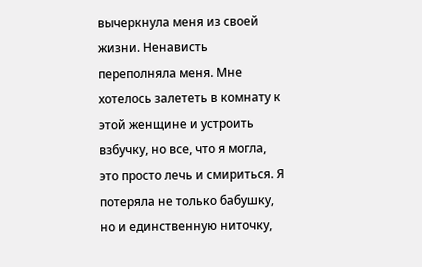вычеркнула меня из своей жизни. Ненависть переполняла меня. Мне хотелось залететь в комнату к этой женщине и устроить взбучку, но все, что я могла, это просто лечь и смириться. Я потеряла не только бабушку, но и единственную ниточку,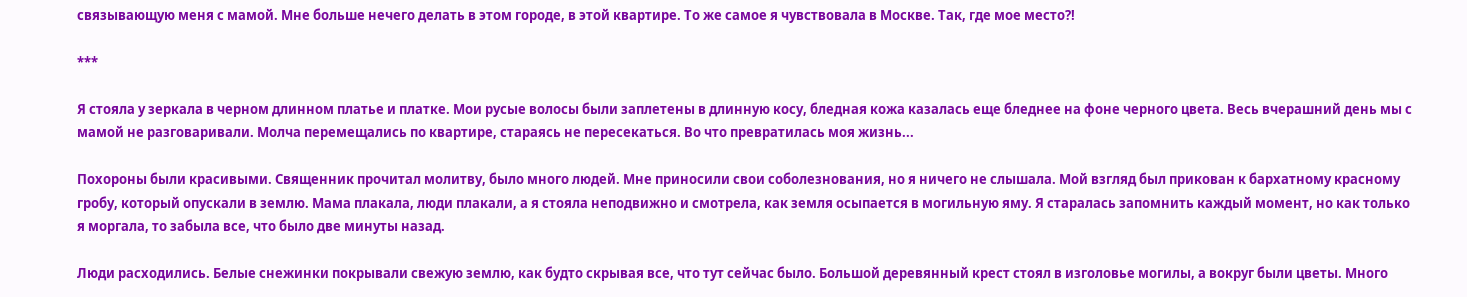связывающую меня с мамой. Мне больше нечего делать в этом городе, в этой квартире. То же самое я чувствовала в Москве. Так, где мое место?!

***

Я стояла у зеркала в черном длинном платье и платке. Мои русые волосы были заплетены в длинную косу, бледная кожа казалась еще бледнее на фоне черного цвета. Весь вчерашний день мы с мамой не разговаривали. Молча перемещались по квартире, стараясь не пересекаться. Во что превратилась моя жизнь...

Похороны были красивыми. Священник прочитал молитву, было много людей. Мне приносили свои соболезнования, но я ничего не слышала. Мой взгляд был прикован к бархатному красному гробу, который опускали в землю. Мама плакала, люди плакали, а я стояла неподвижно и смотрела, как земля осыпается в могильную яму. Я старалась запомнить каждый момент, но как только я моргала, то забыла все, что было две минуты назад.

Люди расходились. Белые снежинки покрывали свежую землю, как будто скрывая все, что тут сейчас было. Большой деревянный крест стоял в изголовье могилы, а вокруг были цветы. Много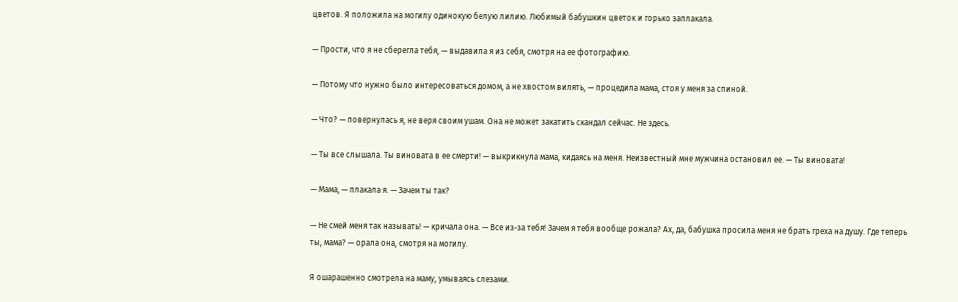цветов. Я положила на могилу одинокую белую лилию. Любимый бабушкин цветок и горько заплакала.

— Прости, что я не сберегла тебя, — выдавила я из себя, смотря на ее фотографию.

— Потому что нужно было интересоваться домом, а не хвостом вилять, — процедила мама, стоя у меня за спиной.

— Что? — повернулась я, не веря своим ушам. Она не может закатить скандал сейчас. Не здесь.

— Ты все слышала. Ты виновата в ее смерти! — выкрикнула мама, кидаясь на меня. Неизвестный мне мужчина остановил ее. — Ты виновата!

— Мама, — плакала я. — Зачем ты так?

— Не смей меня так называть! — кричала она. — Все из-за тебя! Зачем я тебя вообще рожала? Ах, да, бабушка просила меня не брать греха на душу. Где теперь ты, мама? — орала она, смотря на могилу.

Я ошарашенно смотрела на маму, умываясь слезами.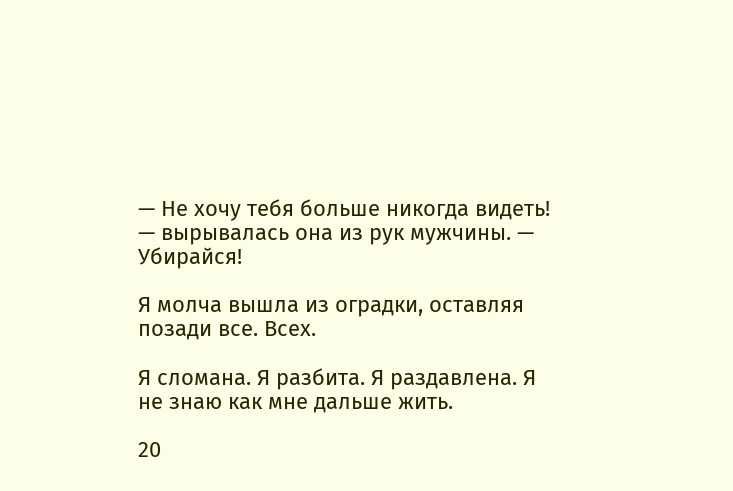— Не хочу тебя больше никогда видеть! — вырывалась она из рук мужчины. — Убирайся!

Я молча вышла из оградки, оставляя позади все. Всех.

Я сломана. Я разбита. Я раздавлена. Я не знаю как мне дальше жить.

20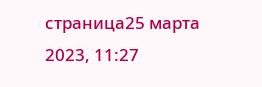страница25 марта 2023, 11:27